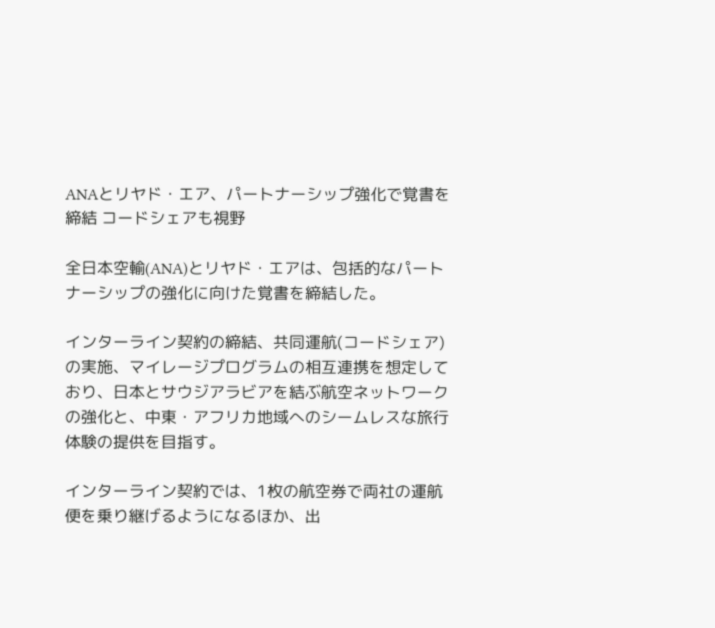ANAとリヤド・エア、パートナーシップ強化で覚書を締結 コードシェアも視野

全日本空輸(ANA)とリヤド・エアは、包括的なパートナーシップの強化に向けた覚書を締結した。

インターライン契約の締結、共同運航(コードシェア)の実施、マイレージプログラムの相互連携を想定しており、日本とサウジアラビアを結ぶ航空ネットワークの強化と、中東・アフリカ地域へのシームレスな旅行体験の提供を目指す。

インターライン契約では、1枚の航空券で両社の運航便を乗り継げるようになるほか、出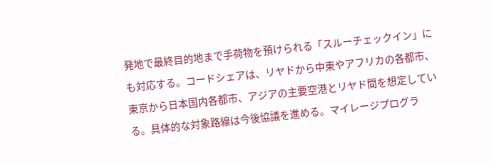発地で最終目的地まで手荷物を預けられる「スルーチェックイン」にも対応する。コードシェアは、リヤドから中東やアフリカの各都市、東京から日本国内各都市、アジアの主要空港とリヤド間を想定している。具体的な対象路線は今後協議を進める。マイレージプログラ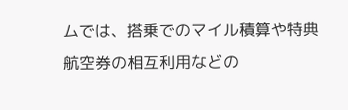ムでは、搭乗でのマイル積算や特典航空券の相互利用などの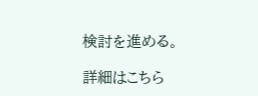検討を進める。

詳細はこちら